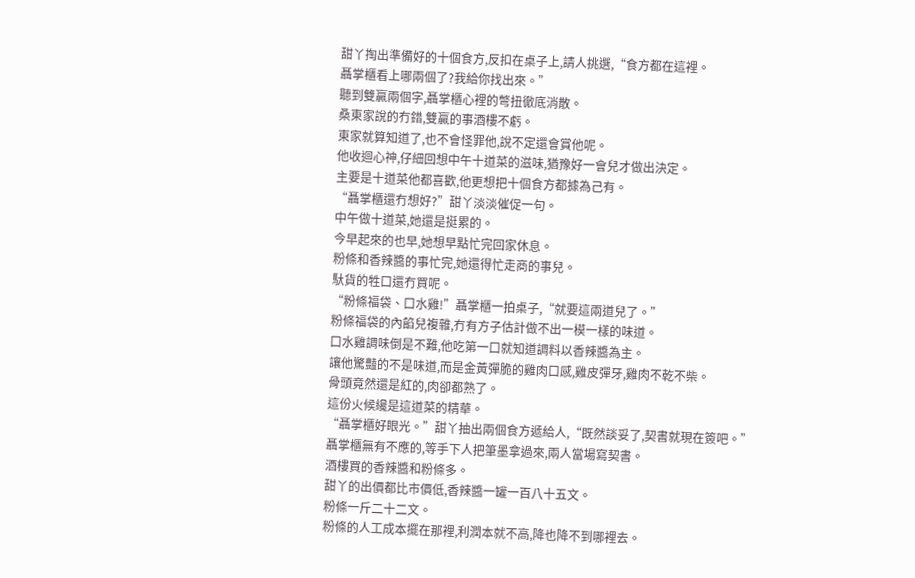甜丫掏出準備好的十個食方,反扣在桌子上,請人挑選,“食方都在這裡。
聶掌櫃看上哪兩個了?我給你找出來。”
聽到雙贏兩個字,聶掌櫃心裡的彆扭徹底消散。
桑東家說的冇錯,雙贏的事酒樓不虧。
東家就算知道了,也不會怪罪他,說不定還會賞他呢。
他收迴心神,仔細回想中午十道菜的滋味,猶豫好一會兒才做出決定。
主要是十道菜他都喜歡,他更想把十個食方都據為己有。
“聶掌櫃還冇想好?”甜丫淡淡催促一句。
中午做十道菜,她還是挺累的。
今早起來的也早,她想早點忙完回家休息。
粉條和香辣醬的事忙完,她還得忙走商的事兒。
馱貨的牲口還冇買呢。
“粉條福袋、口水雞!”聶掌櫃一拍桌子,“就要這兩道兒了。”
粉條福袋的內餡兒複雜,冇有方子估計做不出一模一樣的味道。
口水雞調味倒是不難,他吃第一口就知道調料以香辣醬為主。
讓他驚豔的不是味道,而是金黃彈脆的雞肉口感,雞皮彈牙,雞肉不乾不柴。
骨頭竟然還是紅的,肉卻都熟了。
這份火候纔是這道菜的精華。
“聶掌櫃好眼光。”甜丫抽出兩個食方遞給人,“既然談妥了,契書就現在簽吧。”
聶掌櫃無有不應的,等手下人把筆墨拿過來,兩人當場寫契書。
酒樓買的香辣醬和粉條多。
甜丫的出價都比市價低,香辣醬一罐一百八十五文。
粉條一斤二十二文。
粉條的人工成本擺在那裡,利潤本就不高,降也降不到哪裡去。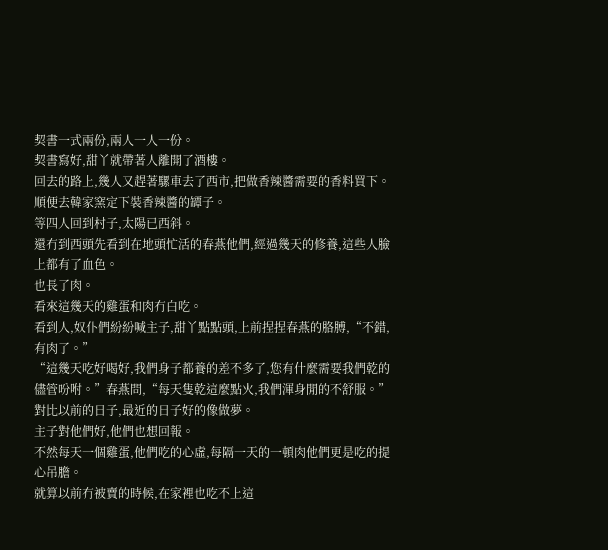契書一式兩份,兩人一人一份。
契書寫好,甜丫就帶著人離開了酒樓。
回去的路上,幾人又趕著騾車去了西市,把做香辣醬需要的香料買下。
順便去韓家窯定下裝香辣醬的罈子。
等四人回到村子,太陽已西斜。
還冇到西頭先看到在地頭忙活的春燕他們,經過幾天的修養,這些人臉上都有了血色。
也長了肉。
看來這幾天的雞蛋和肉冇白吃。
看到人,奴仆們紛紛喊主子,甜丫點點頭,上前捏捏春燕的胳膊,“不錯,有肉了。”
“這幾天吃好喝好,我們身子都養的差不多了,您有什麼需要我們乾的儘管吩咐。”春燕問,“每天隻乾這麼點火,我們渾身閒的不舒服。”
對比以前的日子,最近的日子好的像做夢。
主子對他們好,他們也想回報。
不然每天一個雞蛋,他們吃的心虛,每隔一天的一頓肉他們更是吃的提心吊膽。
就算以前冇被賣的時候,在家裡也吃不上這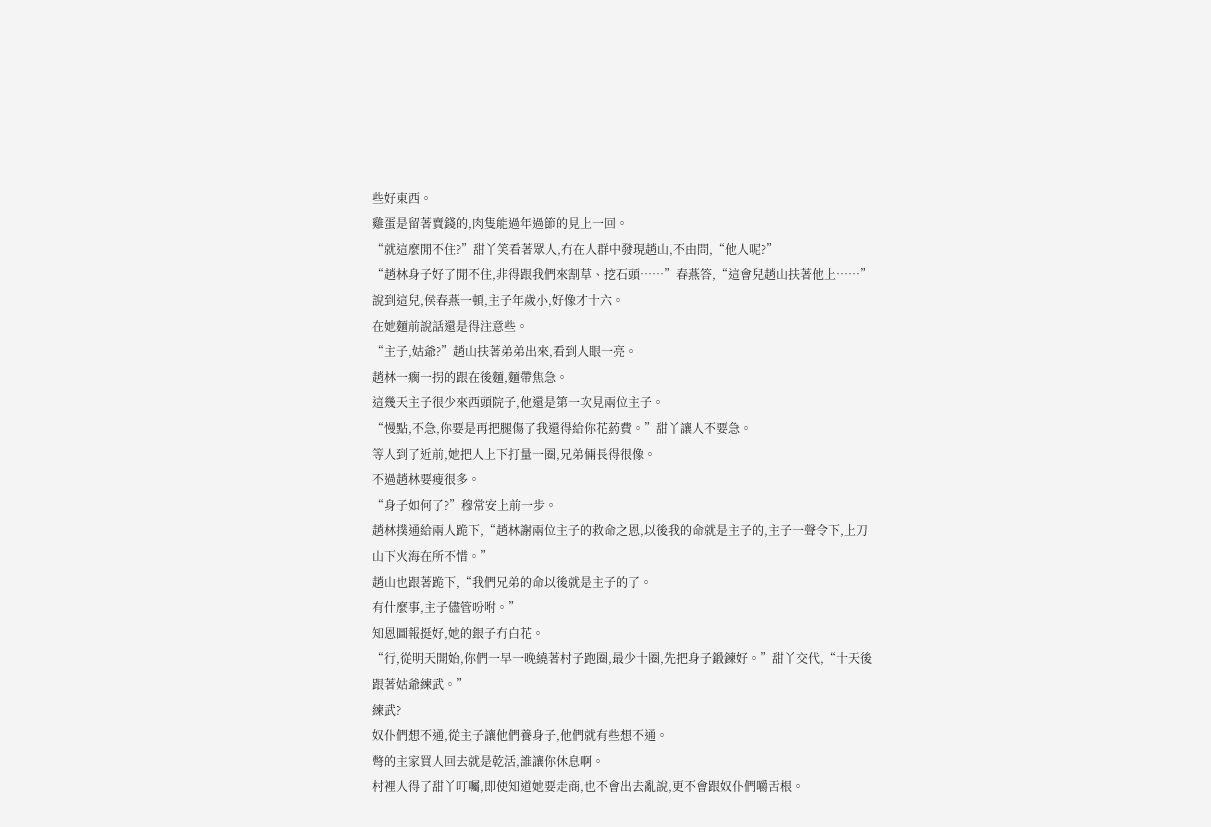些好東西。
雞蛋是留著賣錢的,肉隻能過年過節的見上一回。
“就這麼閒不住?”甜丫笑看著眾人,冇在人群中發現趙山,不由問,“他人呢?”
“趙林身子好了閒不住,非得跟我們來割草、挖石頭……”春燕答,“這會兒趙山扶著他上……”
說到這兒,侯春燕一頓,主子年歲小,好像才十六。
在她麵前說話還是得注意些。
“主子,姑爺?”趙山扶著弟弟出來,看到人眼一亮。
趙林一瘸一拐的跟在後麵,麵帶焦急。
這幾天主子很少來西頭院子,他還是第一次見兩位主子。
“慢點,不急,你要是再把腿傷了我還得給你花葯費。”甜丫讓人不要急。
等人到了近前,她把人上下打量一圈,兄弟倆長得很像。
不過趙林要瘦很多。
“身子如何了?”穆常安上前一步。
趙林撲通給兩人跪下,“趙林謝兩位主子的救命之恩,以後我的命就是主子的,主子一聲令下,上刀山下火海在所不惜。”
趙山也跟著跪下,“我們兄弟的命以後就是主子的了。
有什麼事,主子儘管吩咐。”
知恩圖報挺好,她的銀子冇白花。
“行,從明天開始,你們一早一晚繞著村子跑圈,最少十圈,先把身子鍛鍊好。”甜丫交代,“十天後跟著姑爺練武。”
練武?
奴仆們想不通,從主子讓他們養身子,他們就有些想不通。
彆的主家買人回去就是乾活,誰讓你休息啊。
村裡人得了甜丫叮囑,即使知道她要走商,也不會出去亂說,更不會跟奴仆們嚼舌根。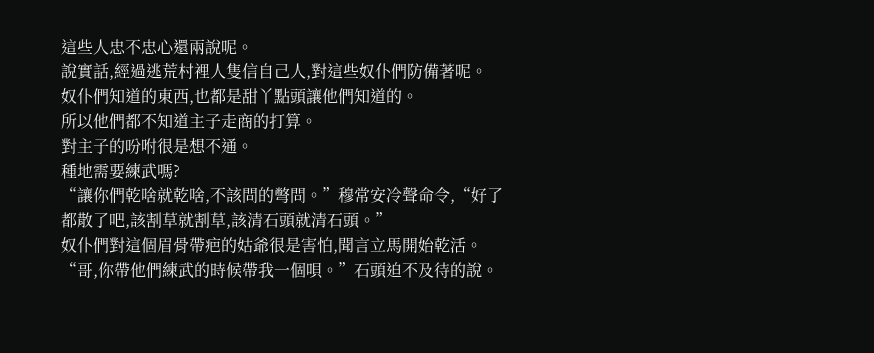這些人忠不忠心還兩說呢。
說實話,經過逃荒村裡人隻信自己人,對這些奴仆們防備著呢。
奴仆們知道的東西,也都是甜丫點頭讓他們知道的。
所以他們都不知道主子走商的打算。
對主子的吩咐很是想不通。
種地需要練武嗎?
“讓你們乾啥就乾啥,不該問的彆問。”穆常安冷聲命令,“好了都散了吧,該割草就割草,該清石頭就清石頭。”
奴仆們對這個眉骨帶疤的姑爺很是害怕,聞言立馬開始乾活。
“哥,你帶他們練武的時候帶我一個唄。”石頭迫不及待的說。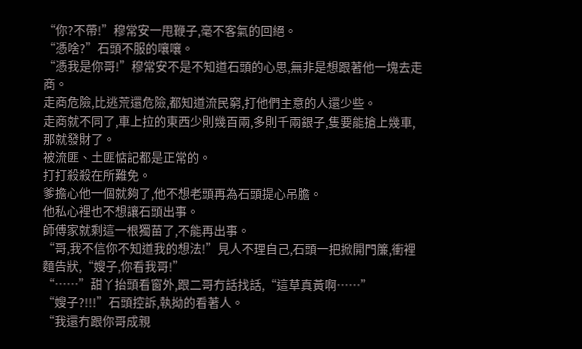“你?不帶!”穆常安一甩鞭子,毫不客氣的回絕。
“憑啥?”石頭不服的嚷嚷。
“憑我是你哥!”穆常安不是不知道石頭的心思,無非是想跟著他一塊去走商。
走商危險,比逃荒還危險,都知道流民窮,打他們主意的人還少些。
走商就不同了,車上拉的東西少則幾百兩,多則千兩銀子,隻要能搶上幾車,那就發財了。
被流匪、土匪惦記都是正常的。
打打殺殺在所難免。
爹擔心他一個就夠了,他不想老頭再為石頭提心吊膽。
他私心裡也不想讓石頭出事。
師傅家就剩這一根獨苗了,不能再出事。
“哥,我不信你不知道我的想法!”見人不理自己,石頭一把掀開門簾,衝裡麵告狀,“嫂子,你看我哥!”
“……”甜丫抬頭看窗外,跟二哥冇話找話,“這草真黃啊……”
“嫂子?!!!”石頭控訴,執拗的看著人。
“我還冇跟你哥成親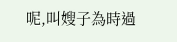呢,叫嫂子為時過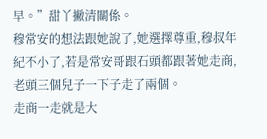早。”甜丫撇清關係。
穆常安的想法跟她說了,她選擇尊重,穆叔年紀不小了,若是常安哥跟石頭都跟著她走商,老頭三個兒子一下子走了兩個。
走商一走就是大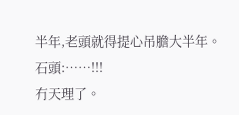半年,老頭就得提心吊膽大半年。
石頭:……!!!
冇天理了。